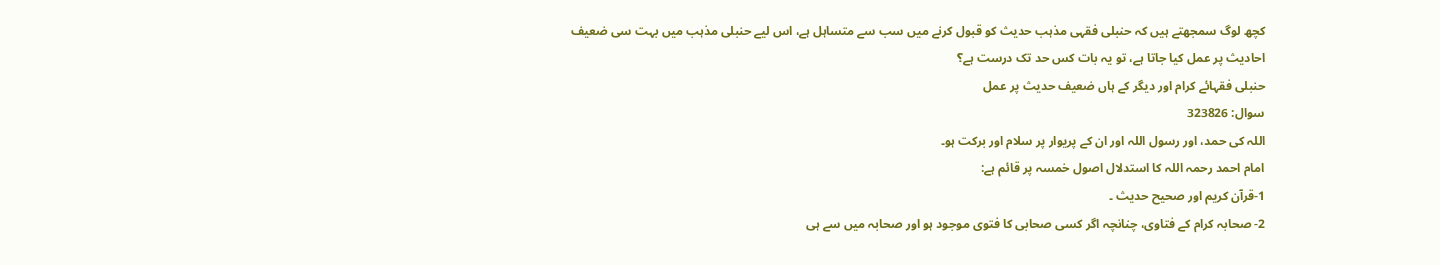کچھ لوگ سمجھتے ہیں کہ حنبلی فقہی مذہب حدیث کو قبول کرنے میں سب سے متساہل ہے، اس لیے حنبلی مذہب میں بہت سی ضعیف احادیث پر عمل کیا جاتا ہے، تو یہ بات کس حد تک درست ہے؟
حنبلی فقہائے کرام اور دیگر کے ہاں ضعیف حدیث پر عمل
سوال: 323826
اللہ کی حمد، اور رسول اللہ اور ان کے پریوار پر سلام اور برکت ہو۔
امام احمد رحمہ اللہ کا استدلال اصول خمسہ پر قائم ہے:
1-قرآن کریم اور صحیح حدیث ۔
2- صحابہ کرام کے فتاوی، چنانچہ اگر کسی صحابی کا فتوی موجود ہو اور صحابہ میں سے ہی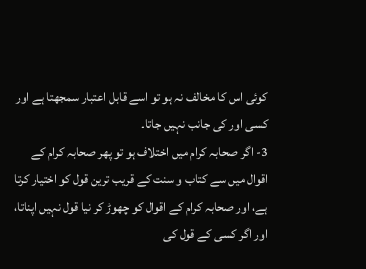کوئی اس کا مخالف نہ ہو تو اسے قابل اعتبار سمجھتا ہے اور کسی اور کی جانب نہیں جاتا۔
3- اگر صحابہ کرام میں اختلاف ہو تو پھر صحابہ کرام کے اقوال میں سے کتاب و سنت کے قریب ترین قول کو اختیار کرتا ہے، اور صحابہ کرام کے اقوال کو چھوڑ کر نیا قول نہیں اپناتا، اور اگر کسی کے قول کی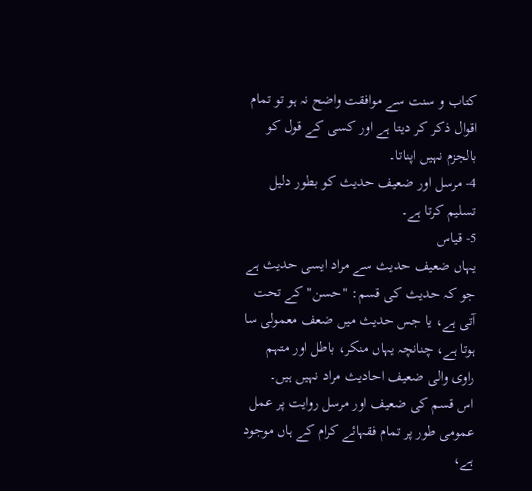کتاب و سنت سے موافقت واضح نہ ہو تو تمام اقوال ذکر کر دیتا ہے اور کسی کے قول کو بالجزم نہیں اپناتا۔
4- مرسل اور ضعیف حدیث کو بطور دلیل تسلیم کرتا ہے۔
5- قیاس
یہاں ضعیف حدیث سے مراد ایسی حدیث ہے جو کہ حدیث کی قسم: "حسن" کے تحت آتی ہے، یا جس حدیث میں ضعف معمولی سا ہوتا ہے، چنانچہ یہاں منکر، باطل اور متہم راوی والی ضعیف احادیث مراد نہیں ہیں۔
اس قسم کی ضعیف اور مرسل روایت پر عمل عمومی طور پر تمام فقہائے کرام کے ہاں موجود ہے،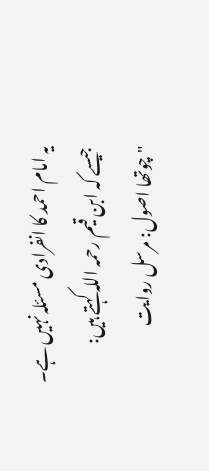یہ امام احمد کا انفرادی مسئلہ نہیں ہے۔
جیسے کہ ابن قیم رحمہ اللہ کہتے ہیں:
"چوتھا اصول: مرسل روایت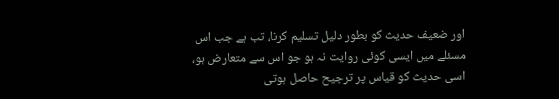اور ضعیف حدیث کو بطور دلیل تسلیم کرنا، تب ہے جب اس مسئلے میں ایسی کوئی روایت نہ ہو جو اس سے متعارض ہو، اسی حدیث کو قیاس پر ترجیح حاصل ہوتی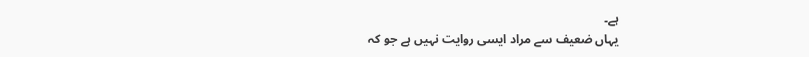ہے۔
یہاں ضعیف سے مراد ایسی روایت نہیں ہے جو کہ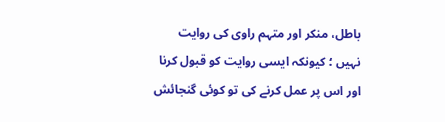باطل، منکر اور متہم راوی کی روایت نہیں ؛ کیونکہ ایسی روایت کو قبول کرنا اور اس پر عمل کرنے کی تو کوئی گنجائش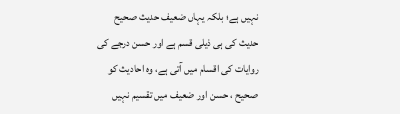نہیں ہے؛ بلکہ یہاں ضعیف حدیث صحیح حدیث کی ہی ذیلی قسم ہے اور حسن درجے کی روایات کی اقسام میں آتی ہے، وہ احادیث کو صحیح ، حسن اور ضعیف میں تقسیم نہیں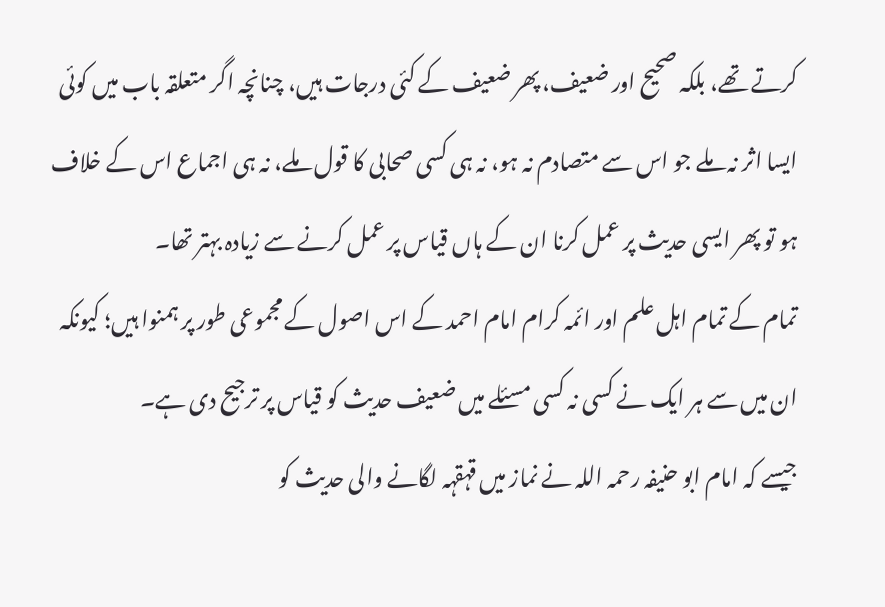کرتے تھے، بلکہ صحیح اور ضعیف، پھر ضعیف کے کئی درجات ہیں، چنانچہ اگر متعلقہ باب میں کوئی ایسا اثر نہ ملے جو اس سے متصادم نہ ہو، نہ ہی کسی صحابی کا قول ملے، نہ ہی اجماع اس کے خلاف ہو تو پھر ایسی حدیث پر عمل کرنا ان کے ہاں قیاس پر عمل کرنے سے زیادہ بہتر تھا۔
تمام کے تمام اہل علم اور ائمہ کرام امام احمد کے اس اصول کے مجموعی طور پر ہمنوا ہیں؛ کیونکہ ان میں سے ہر ایک نے کسی نہ کسی مسئلے میں ضعیف حدیث کو قیاس پر ترجیح دی ہے۔
جیسے کہ امام ابو حنیفہ رحمہ اللہ نے نماز میں قہقہہ لگانے والی حدیث کو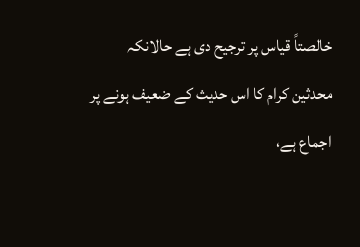خالصتاً قیاس پر ترجیح دی ہے حالانکہ محدثین کرام کا اس حدیث کے ضعیف ہونے پر اجماع ہے،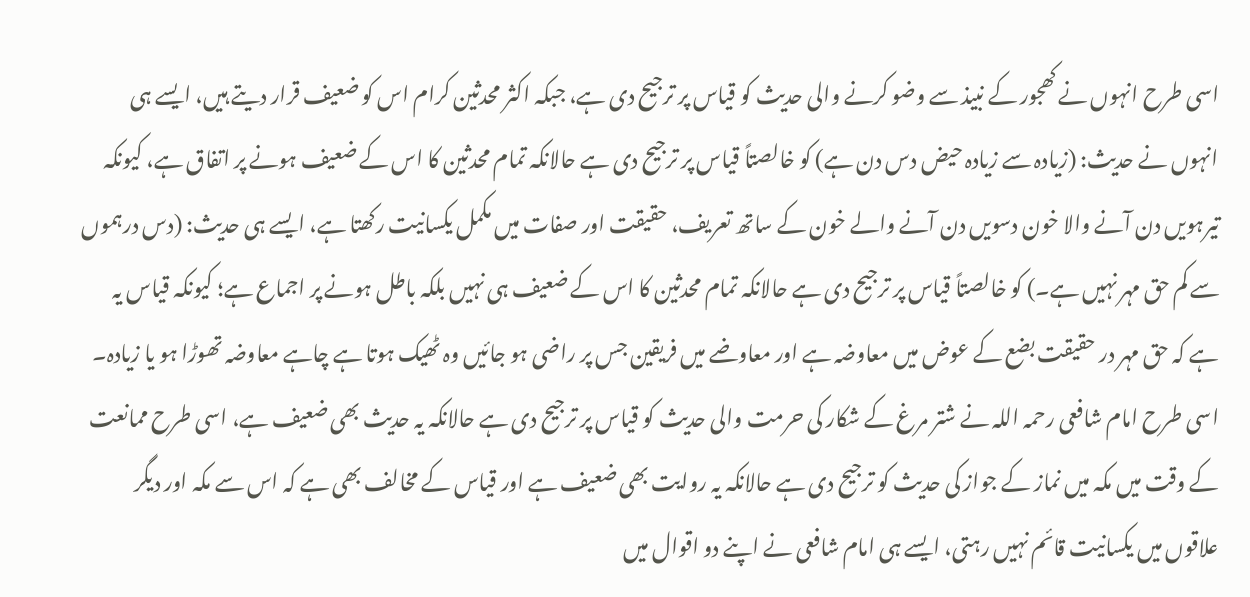اسی طرح انہوں نے کھجور کے نبیذ سے وضو کرنے والی حدیث کو قیاس پر ترجیح دی ہے، جبکہ اکثر محدثین کرام اس کو ضعیف قرار دیتے ہیں، ایسے ہی انہوں نے حدیث: (زیادہ سے زیادہ حیض دس دن ہے) کو خالصتاً قیاس پر ترجیح دی ہے حالانکہ تمام محدثین کا اس کے ضعیف ہونے پر اتفاق ہے، کیونکہ تیرہویں دن آنے والا خون دسویں دن آنے والے خون کے ساتھ تعریف، حقیقت اور صفات میں مکمل یکسانیت رکھتا ہے، ایسے ہی حدیث: (دس درہموں سے کم حق مہر نہیں ہے۔) کو خالصتاً قیاس پر ترجیح دی ہے حالانکہ تمام محدثین کا اس کے ضعیف ہی نہیں بلکہ باطل ہونے پر اجماع ہے؛ کیونکہ قیاس یہ ہے کہ حق مہر در حقیقت بضع کے عوض میں معاوضہ ہے اور معاوضے میں فریقین جس پر راضی ہو جائیں وہ ٹھیک ہوتا ہے چاہے معاوضہ تھوڑا ہو یا زیادہ۔
اسی طرح امام شافعی رحمہ اللہ نے شتر مرغ کے شکار کی حرمت والی حدیث کو قیاس پر ترجیح دی ہے حالانکہ یہ حدیث بھی ضعیف ہے، اسی طرح ممانعت کے وقت میں مکہ میں نماز کے جواز کی حدیث کو ترجیح دی ہے حالانکہ یہ روایت بھی ضعیف ہے اور قیاس کے مخالف بھی ہے کہ اس سے مکہ اور دیگر علاقوں میں یکسانیت قائم نہیں رہتی، ایسے ہی امام شافعی نے اپنے دو اقوال میں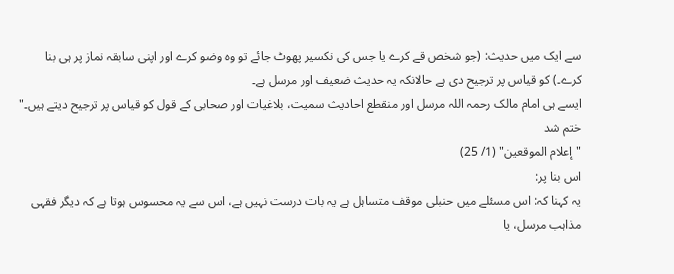سے ایک میں حدیث: (جو شخص قے کرے یا جس کی نکسیر پھوٹ جائے تو وہ وضو کرے اور اپنی سابقہ نماز پر ہی بنا کرے۔) کو قیاس پر ترجیح دی ہے حالانکہ یہ حدیث ضعیف اور مرسل ہے۔
ایسے ہی امام مالک رحمہ اللہ مرسل اور منقطع احادیث سمیت، بلاغیات اور صحابی کے قول کو قیاس پر ترجیح دیتے ہیں۔" ختم شد
"إعلام الموقعين" (1/ 25)
اس بنا پر:
یہ کہنا کہ: اس مسئلے میں حنبلی موقف متساہل ہے یہ بات درست نہیں ہے، اس سے یہ محسوس ہوتا ہے کہ دیگر فقہی مذاہب مرسل، یا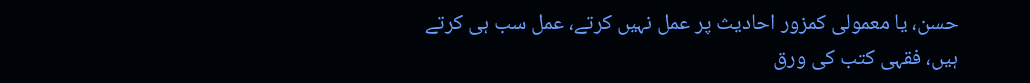حسن، یا معمولی کمزور احادیث پر عمل نہیں کرتے، عمل سب ہی کرتے ہیں، فقہی کتب کی ورق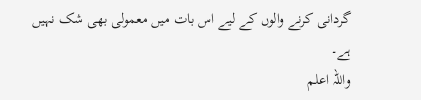گردانی کرنے والوں کے لیے اس بات میں معمولی بھی شک نہیں ہے۔
واللہ اعلم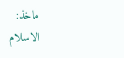ماخذ:
الاسلام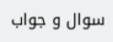سوال و جواب